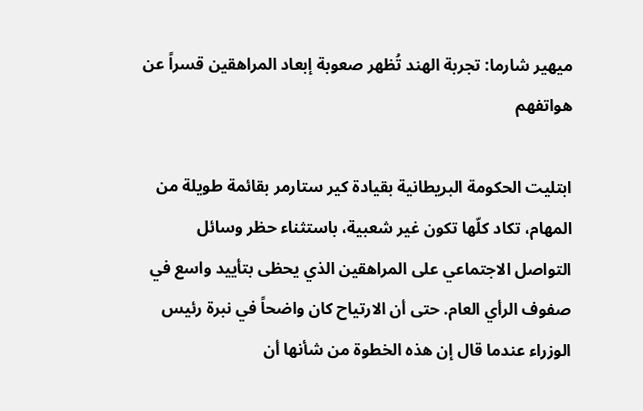ميهير شارما: تجربة الهند تُظهر صعوبة إبعاد المراهقين قسراً عن هواتفهم

ابتليت الحكومة البريطانية بقيادة كير ستارمر بقائمة طويلة من المهام، تكاد كلّها تكون غير شعبية، باستثناء حظر وسائل التواصل الاجتماعي على المراهقين الذي يحظى بتأييد واسع في صفوف الرأي العام. حتى أن الارتياح كان واضحاً في نبرة رئيس الوزراء عندما قال إن هذه الخطوة من شأنها أن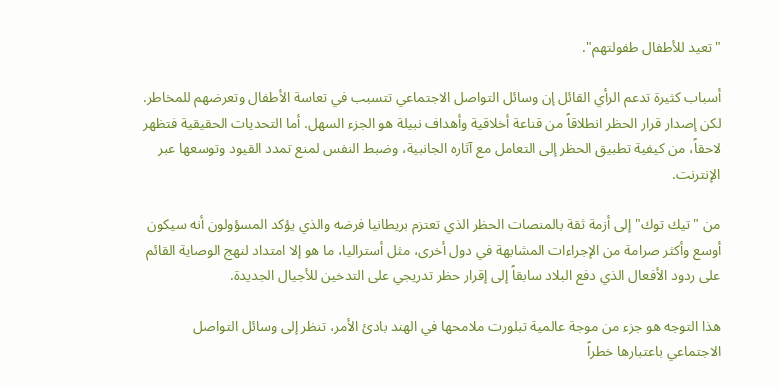"تعيد للأطفال طفولتهم".

أسباب كثيرة تدعم الرأي القائل إن وسائل التواصل الاجتماعي تتسبب في تعاسة الأطفال وتعرضهم للمخاطر. لكن إصدار قرار الحظر انطلاقاً من قناعة أخلاقية وأهداف نبيلة هو الجزء السهل. أما التحديات الحقيقية فتظهر لاحقاً، من كيفية تطبيق الحظر إلى التعامل مع آثاره الجانبية، وضبط النفس لمنع تمدد القيود وتوسعها عبر الإنترنت.

من "تيك توك" إلى أزمة ثقة بالمنصات الحظر الذي تعتزم بريطانيا فرضه والذي يؤكد المسؤولون أنه سيكون أوسع وأكثر صرامة من الإجراءات المشابهة في دول أخرى، مثل أستراليا، ما هو إلا امتداد لنهج الوصاية القائم على ردود الأفعال الذي دفع البلاد سابقاً إلى إقرار حظر تدريجي على التدخين للأجيال الجديدة.

هذا التوجه هو جزء من موجة عالمية تبلورت ملامحها في الهند بادئ الأمر، تنظر إلى وسائل التواصل الاجتماعي باعتبارها خطراً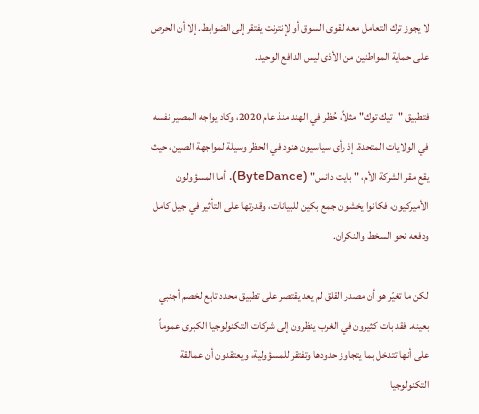لا يجوز ترك التعامل معه لقوى السوق أو لإنترنت يفتقر إلى الضوابط. إلا أن الحرص على حماية المواطنين من الأذى ليس الدافع الوحيد.

فتطبيق "تيك توك" مثلاً، حُظر في الهند منذ عام 2020، وكاد يواجه المصير نفسه في الولايات المتحدة. إذ رأى سياسيون هنود في الحظر وسيلة لمواجهة الصين، حيث يقع مقر الشركة الأم، "بايت دانس" (ByteDance). أما المسؤولون الأميركيون، فكانوا يخشون جمع بكين للبيانات، وقدرتها على التأثير في جيل كامل ودفعه نحو السخط والنكران.

لكن ما تغيّر هو أن مصدر القلق لم يعد يقتصر على تطبيق محدد تابع لخصم أجنبي بعينه. فقد بات كثيرون في الغرب ينظرون إلى شركات التكنولوجيا الكبرى عموماً على أنها تتدخل بما يتجاوز حدودها وتفتقر للمسؤولية، ويعتقدون أن عمالقة التكنولوجيا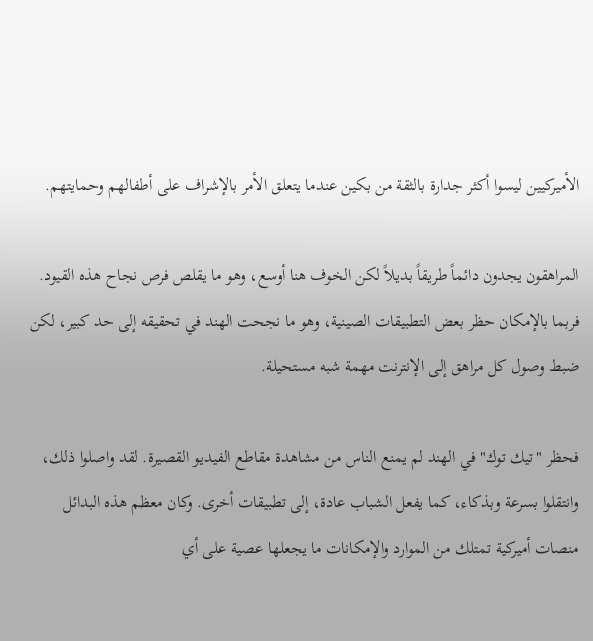الأميركيين ليسوا أكثر جدارة بالثقة من بكين عندما يتعلق الأمر بالإشراف على أطفالهم وحمايتهم.

المراهقون يجدون دائماً طريقاً بديلاً لكن الخوف هنا أوسع، وهو ما يقلص فرص نجاح هذه القيود. فربما بالإمكان حظر بعض التطبيقات الصينية، وهو ما نجحت الهند في تحقيقه إلى حد كبير، لكن ضبط وصول كل مراهق إلى الإنترنت مهمة شبه مستحيلة.

فحظر "تيك توك" في الهند لم يمنع الناس من مشاهدة مقاطع الفيديو القصيرة. لقد واصلوا ذلك، وانتقلوا بسرعة وبذكاء، كما يفعل الشباب عادة، إلى تطبيقات أخرى. وكان معظم هذه البدائل منصات أميركية تمتلك من الموارد والإمكانات ما يجعلها عصية على أي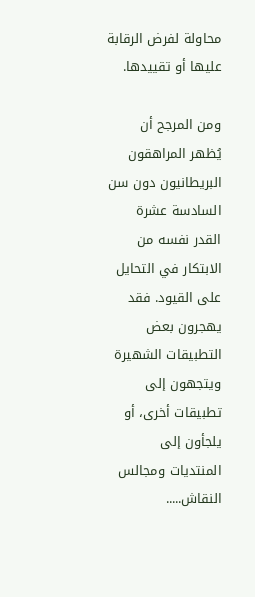محاولة لفرض الرقابة عليها أو تقييدها.

ومن المرجح أن يُظهر المراهقون البريطانيون دون سن السادسة عشرة القدر نفسه من الابتكار في التحايل على القيود. فقد يهجرون بعض التطبيقات الشهيرة ويتجهون إلى تطبيقات أخرى، أو يلجأون إلى المنتديات ومجالس النقاش.....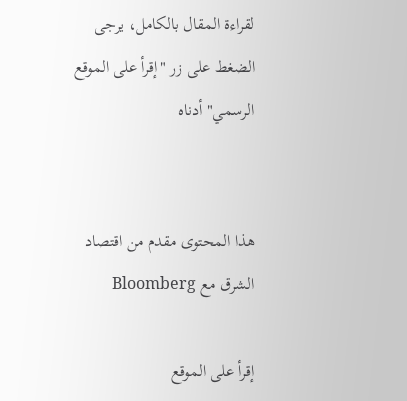لقراءة المقال بالكامل، يرجى الضغط على زر "إقرأ على الموقع الرسمي" أدناه


هذا المحتوى مقدم من اقتصاد الشرق مع Bloomberg

إقرأ على الموقع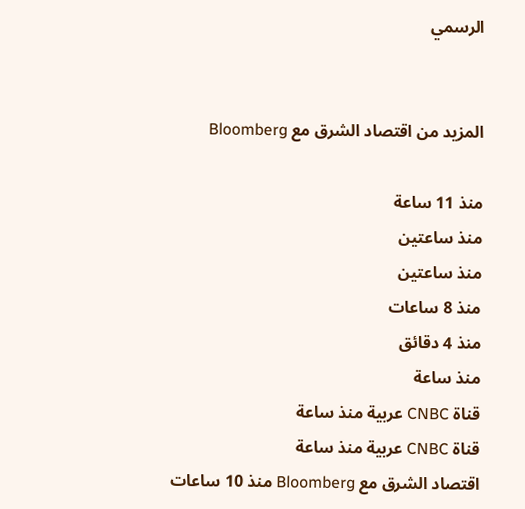الرسمي


المزيد من اقتصاد الشرق مع Bloomberg

منذ 11 ساعة
منذ ساعتين
منذ ساعتين
منذ 8 ساعات
منذ 4 دقائق
منذ ساعة
قناة CNBC عربية منذ ساعة
قناة CNBC عربية منذ ساعة
اقتصاد الشرق مع Bloomberg منذ 10 ساعات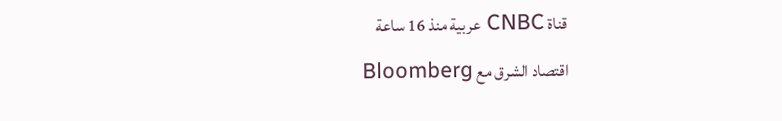قناة CNBC عربية منذ 16 ساعة
اقتصاد الشرق مع Bloomberg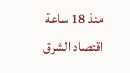منذ 18 ساعة
اقتصاد الشرق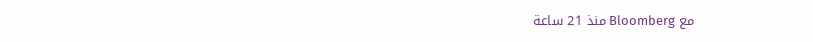مع Bloomberg منذ 21 ساعة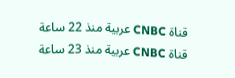قناة CNBC عربية منذ 22 ساعة
قناة CNBC عربية منذ 23 ساعة